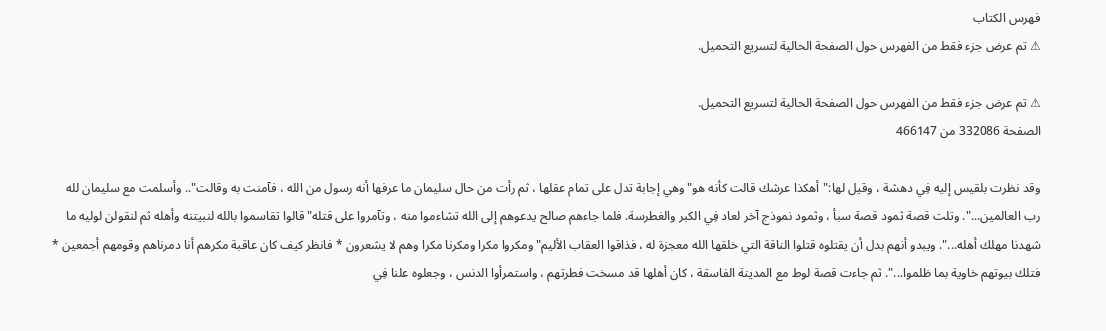فهرس الكتاب
⚠ تم عرض جزء فقط من الفهرس حول الصفحة الحالية لتسريع التحميل.

⚠ تم عرض جزء فقط من الفهرس حول الصفحة الحالية لتسريع التحميل.
الصفحة 332086 من 466147

وقد نظرت بلقيس إليه فِي دهشة ، وقيل لها:"أهكذا عرشك قالت كأنه هو"وهي إجابة تدل على تمام عقلها ، ثم رأت من حال سليمان ما عرفها أنه رسول من الله ، فآمنت به وقالت".. وأسلمت مع سليمان لله رب العالمين...". وتلت قصة ثمود قصة سبأ ، وثمود نموذج آخر لعاد فِي الكبر والغطرسة. فلما جاءهم صالح يدعوهم إلى الله تشاءموا منه ، وتآمروا على قتله"قالوا تقاسموا بالله لنبيتنه وأهله ثم لنقولن لوليه ما شهدنا مهلك أهله...". ويبدو أنهم بدل أن يقتلوه قتلوا الناقة التي خلقها الله معجزة له ، فذاقوا العقاب الأليم"ومكروا مكرا ومكرنا مكرا وهم لا يشعرون * فانظر كيف كان عاقبة مكرهم أنا دمرناهم وقومهم أجمعين * فتلك بيوتهم خاوية بما ظلموا...". ثم جاءت قصة لوط مع المدينة الفاسقة ، كان أهلها قد مسخت فطرتهم ، واستمرأوا الدنس ، وجعلوه علنا فِي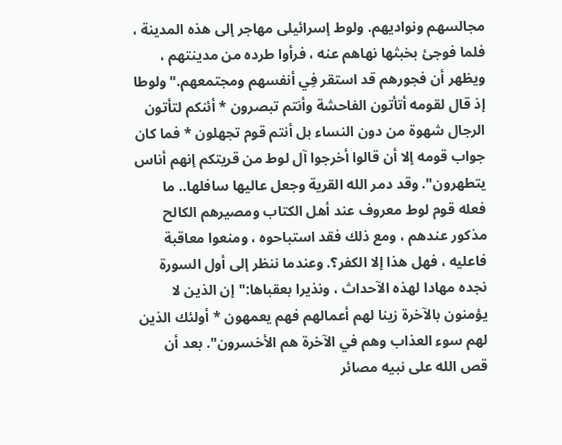مجالسهم ونواديهم. ولوط إسرائيلى مهاجر إلى هذه المدينة ، فلما فوجئ بخبثها نهاهم عنه ، فرأوا طرده من مدينتهم ، ويظهر أن فجورهم قد استقر فِي أنفسهم ومجتمعهم."ولوطا إذ قال لقومه أتأتون الفاحشة وأنتم تبصرون * أئنكم لتأتون الرجال شهوة من دون النساء بل أنتم قوم تجهلون * فما كان جواب قومه إلا أن قالوا أخرجوا آل لوط من قريتكم إنهم أناس يتطهرون". وقد دمر الله القرية وجعل عاليها سافلها.. ما فعله قوم لوط معروف عند أهل الكتاب ومصيرهم الكالح مذكور عندهم ، ومع ذلك فقد استباحوه ، ومنعوا معاقبة فاعليه ، فهل هذا إلا الكفر؟. وعندما ننظر إلى أول السورة نجده مهادا لهذه الآحداث ، ونذيرا بعقباها:"إن الذين لا يؤمنون بالآخرة زينا لهم أعمالهم فهم يعمهون * أولئك الذين لهم سوء العذاب وهم في الآخرة هم الأخسرون". بعد أن قص الله على نبيه مصائر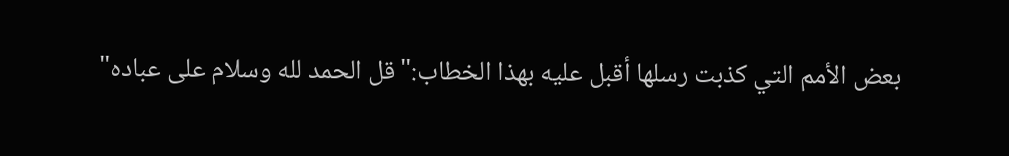بعض الأمم التي كذبت رسلها أقبل عليه بهذا الخطاب:"قل الحمد لله وسلام على عباده"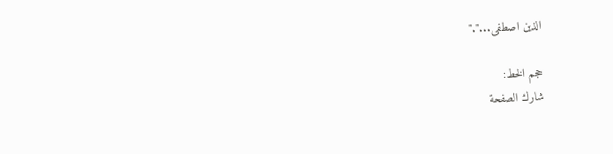الذين اصطفى..."."

حجم الخط:
شارك الصفحة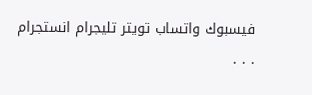فيسبوك واتساب تويتر تليجرام انستجرام
. . .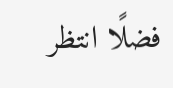فضلًا انتظر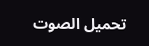تحميل الصوت